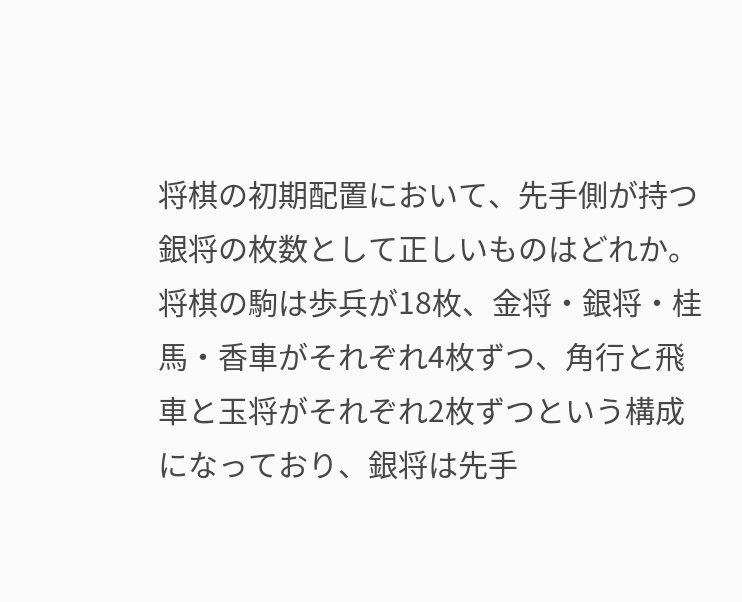将棋の初期配置において、先手側が持つ銀将の枚数として正しいものはどれか。
将棋の駒は歩兵が18枚、金将・銀将・桂馬・香車がそれぞれ4枚ずつ、角行と飛車と玉将がそれぞれ2枚ずつという構成になっており、銀将は先手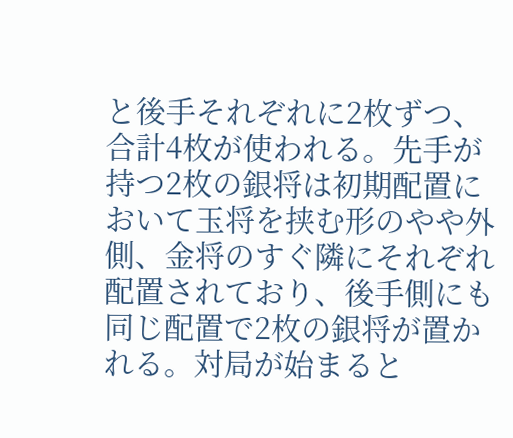と後手それぞれに2枚ずつ、合計4枚が使われる。先手が持つ2枚の銀将は初期配置において玉将を挟む形のやや外側、金将のすぐ隣にそれぞれ配置されており、後手側にも同じ配置で2枚の銀将が置かれる。対局が始まると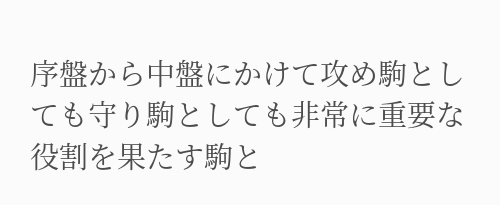序盤から中盤にかけて攻め駒としても守り駒としても非常に重要な役割を果たす駒と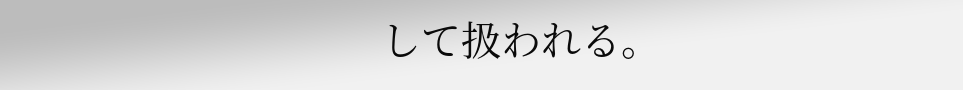して扱われる。